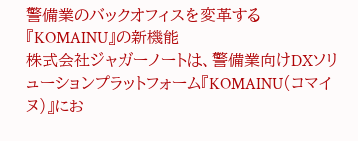警備業のバックオフィスを変革する『KOMAINU』の新機能
株式会社ジャガーノートは、警備業向けDXソリューションプラットフォーム『KOMAINU(コマイヌ)』にお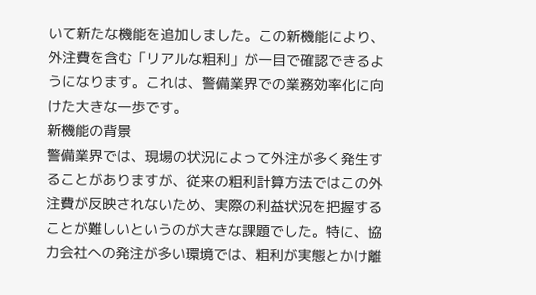いて新たな機能を追加しました。この新機能により、外注費を含む「リアルな粗利」が一目で確認できるようになります。これは、警備業界での業務効率化に向けた大きな一歩です。
新機能の背景
警備業界では、現場の状況によって外注が多く発生することがありますが、従来の粗利計算方法ではこの外注費が反映されないため、実際の利益状況を把握することが難しいというのが大きな課題でした。特に、協力会社への発注が多い環境では、粗利が実態とかけ離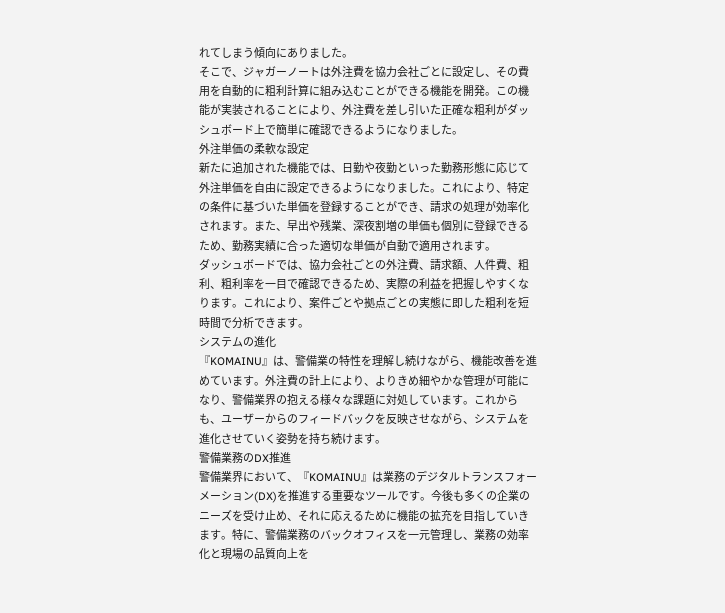れてしまう傾向にありました。
そこで、ジャガーノートは外注費を協力会社ごとに設定し、その費用を自動的に粗利計算に組み込むことができる機能を開発。この機能が実装されることにより、外注費を差し引いた正確な粗利がダッシュボード上で簡単に確認できるようになりました。
外注単価の柔軟な設定
新たに追加された機能では、日勤や夜勤といった勤務形態に応じて外注単価を自由に設定できるようになりました。これにより、特定の条件に基づいた単価を登録することができ、請求の処理が効率化されます。また、早出や残業、深夜割増の単価も個別に登録できるため、勤務実績に合った適切な単価が自動で適用されます。
ダッシュボードでは、協力会社ごとの外注費、請求額、人件費、粗利、粗利率を一目で確認できるため、実際の利益を把握しやすくなります。これにより、案件ごとや拠点ごとの実態に即した粗利を短時間で分析できます。
システムの進化
『KOMAINU』は、警備業の特性を理解し続けながら、機能改善を進めています。外注費の計上により、よりきめ細やかな管理が可能になり、警備業界の抱える様々な課題に対処しています。これからも、ユーザーからのフィードバックを反映させながら、システムを進化させていく姿勢を持ち続けます。
警備業務のDX推進
警備業界において、『KOMAINU』は業務のデジタルトランスフォーメーション(DX)を推進する重要なツールです。今後も多くの企業のニーズを受け止め、それに応えるために機能の拡充を目指していきます。特に、警備業務のバックオフィスを一元管理し、業務の効率化と現場の品質向上を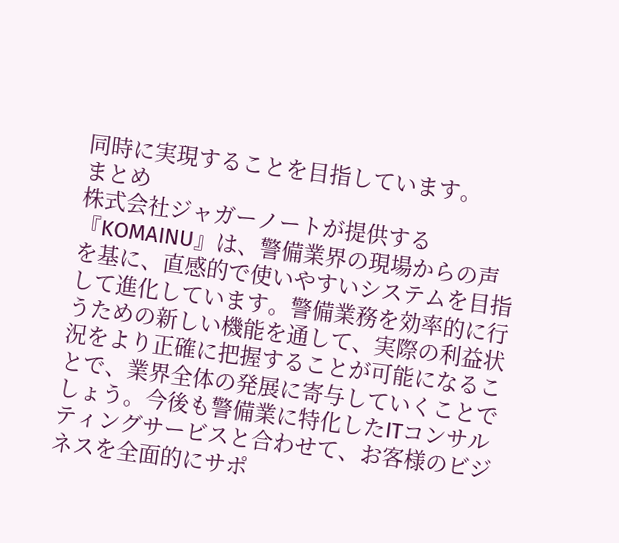同時に実現することを目指しています。
まとめ
株式会社ジャガーノートが提供する『KOMAINU』は、警備業界の現場からの声を基に、直感的で使いやすいシステムを目指して進化しています。警備業務を効率的に行うための新しい機能を通して、実際の利益状況をより正確に把握することが可能になることで、業界全体の発展に寄与していくことでしょう。今後も警備業に特化したITコンサルティングサービスと合わせて、お客様のビジネスを全面的にサポ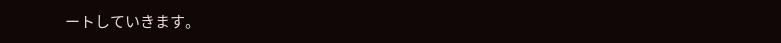ートしていきます。